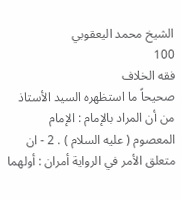الشيخ محمد اليعقوبي
100
فقه الخلاف
صحيحاً ما استظهره السيد الأستاذ من أن المراد بالإمام : الإمام المعصوم ( عليه السلام ) . 2 - ان متعلق الأمر في الرواية أمران : أولهما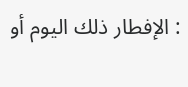: الإفطار ذلك اليوم أو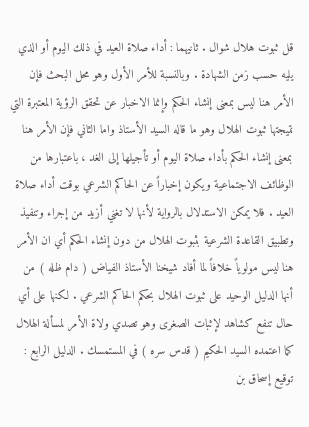قل ثبوت هلال شوال . ثانيهما : أداء صلاة العيد في ذلك اليوم أو الذي يليه حسب زمن الشهادة . وبالنسبة للأمر الأول وهو محل البحث فإن الأمر هنا ليس بمعنى إنشاء الحكم وإنما الاخبار عن تحقق الرؤية المعتبرة التي نتيجتها ثبوت الهلال وهو ما قاله السيد الأستاذ واما الثاني فإن الأمر هنا بمعنى إنشاء الحكم بأداء صلاة اليوم أو تأجيلها إلى الغد ، باعتبارها من الوظائف الاجتماعية ويكون إخباراً عن الحاكم الشرعي بوقت أداء صلاة العيد . فلا يمكن الاستدلال بالرواية لأنها لا تغني أزيد من إجراء وتنفيذ وتطبيق القاعدة الشرعية بثبوت الهلال من دون إنشاء الحكم أي ان الأمر هنا ليس مولوياً خلافاً لما أفاد شيخنا الأستاذ الفياض ( دام ظله ) من أنها الدليل الوحيد على ثبوت الهلال بحكم الحاكم الشرعي . لكنها على أي حال تنفع كشاهد لإثبات الصغرى وهو تصدي ولاة الأمر لمسألة الهلال كما اعتمده السيد الحكيم ( قدس سره ) في المستمسك . الدليل الرابع : توقيع إسحاق بن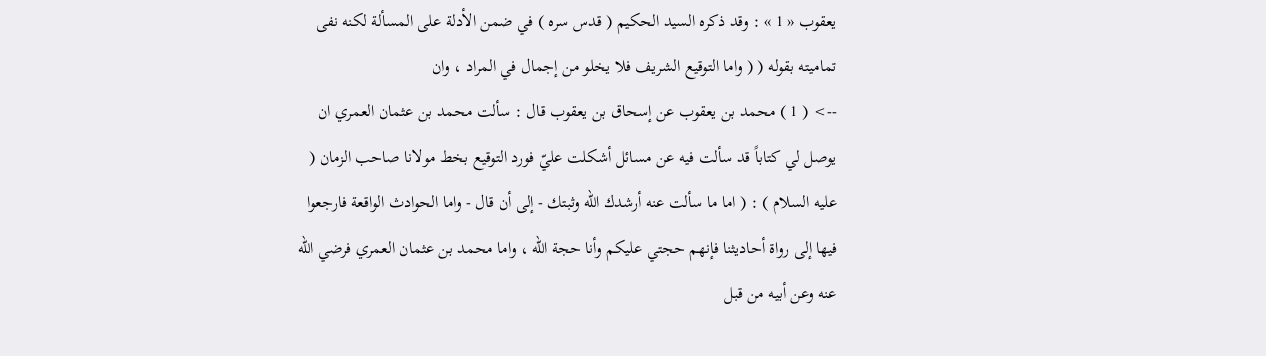يعقوب « 1 » : وقد ذكره السيد الحكيم ( قدس سره ) في ضمن الأدلة على المسألة لكنه نفى تماميته بقوله ( ( واما التوقيع الشريف فلا يخلو من إجمال في المراد ، وان
--> ( 1 ) محمد بن يعقوب عن إسحاق بن يعقوب قال : سألت محمد بن عثمان العمري ان يوصل لي كتاباً قد سألت فيه عن مسائل أشكلت عليّ فورد التوقيع بخط مولانا صاحب الزمان ( عليه السلام ) : ( اما ما سألت عنه أرشدك الله وثبتك - إلى أن قال - واما الحوادث الواقعة فارجعوا فيها إلى رواة أحاديثنا فإنهم حجتي عليكم وأنا حجة الله ، واما محمد بن عثمان العمري فرضي الله عنه وعن أبيه من قبل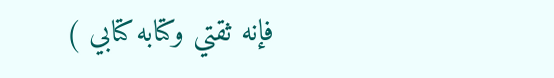فإنه ثقتي وكتابه كتابي )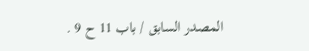المصدر السابق / باب 11 ح 9 .